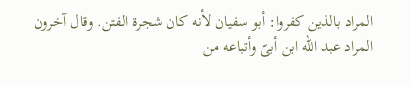المراد بالذين كفروا: أبو سفيان لأنه كان شجرة الفتن. وقال آخرون المراد عبد اللّه ابن أبىّ وأتباعه من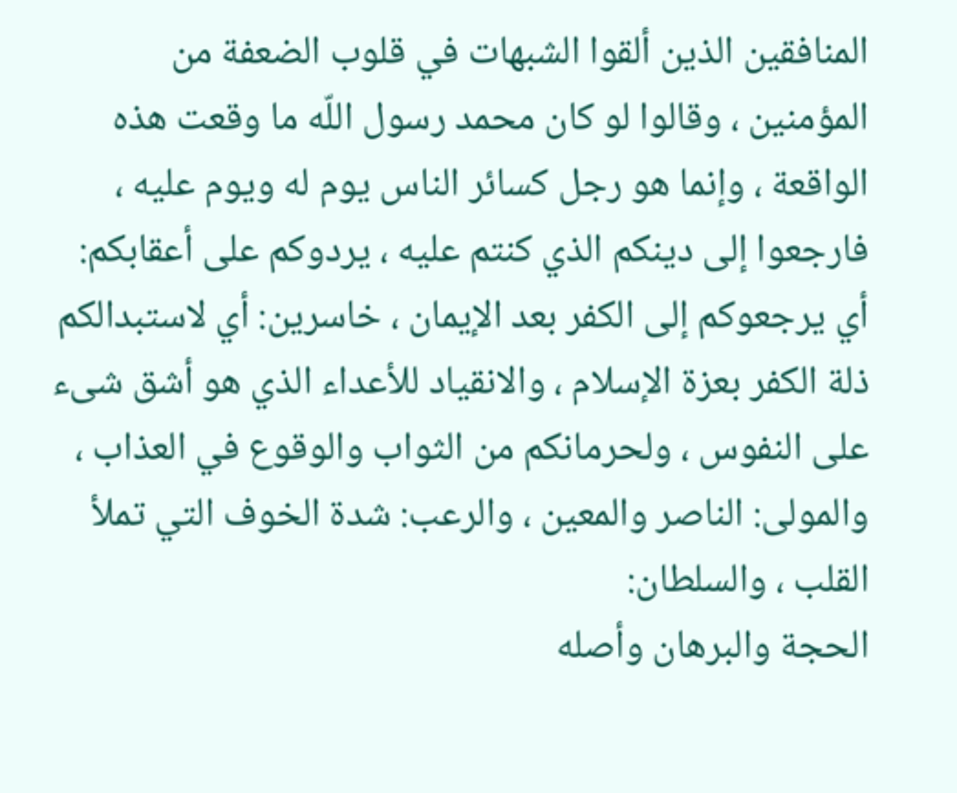المنافقين الذين ألقوا الشبهات في قلوب الضعفة من المؤمنين ، وقالوا لو كان محمد رسول اللّه ما وقعت هذه الواقعة ، وإنما هو رجل كسائر الناس يوم له ويوم عليه ، فارجعوا إلى دينكم الذي كنتم عليه ، يردوكم على أعقابكم: أي يرجعوكم إلى الكفر بعد الإيمان ، خاسرين: أي لاستبدالكم ذلة الكفر بعزة الإسلام ، والانقياد للأعداء الذي هو أشق شىء على النفوس ، ولحرمانكم من الثواب والوقوع في العذاب ، والمولى: الناصر والمعين ، والرعب: شدة الخوف التي تملأ القلب ، والسلطان:
الحجة والبرهان وأصله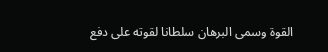القوة وسمى البرهان سلطانا لقوته على دفع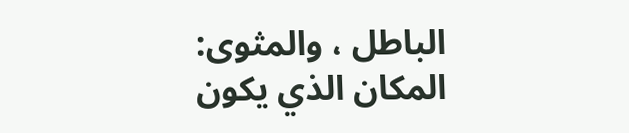الباطل ، والمثوى:
المكان الذي يكون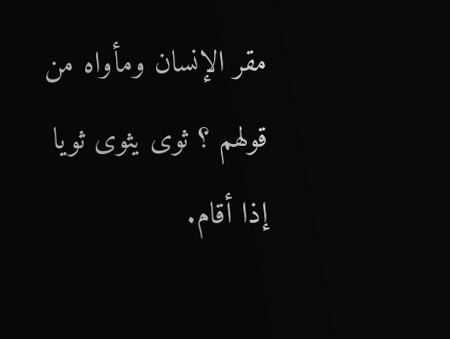مقر الإنسان ومأواه من قولهم ؟ ثوى يثوى ثويا إذا أقام.